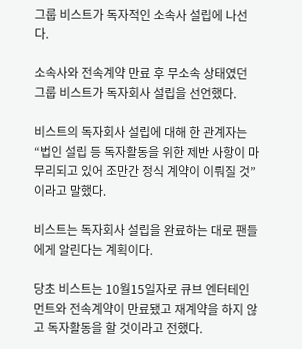그룹 비스트가 독자적인 소속사 설립에 나선다.

소속사와 전속계약 만료 후 무소속 상태였던 그룹 비스트가 독자회사 설립을 선언했다.

비스트의 독자회사 설립에 대해 한 관계자는 “법인 설립 등 독자활동을 위한 제반 사항이 마무리되고 있어 조만간 정식 계약이 이뤄질 것”이라고 말했다.

비스트는 독자회사 설립을 완료하는 대로 팬들에게 알린다는 계획이다.

당초 비스트는 10월15일자로 큐브 엔터테인먼트와 전속계약이 만료됐고 재계약을 하지 않고 독자활동을 할 것이라고 전했다.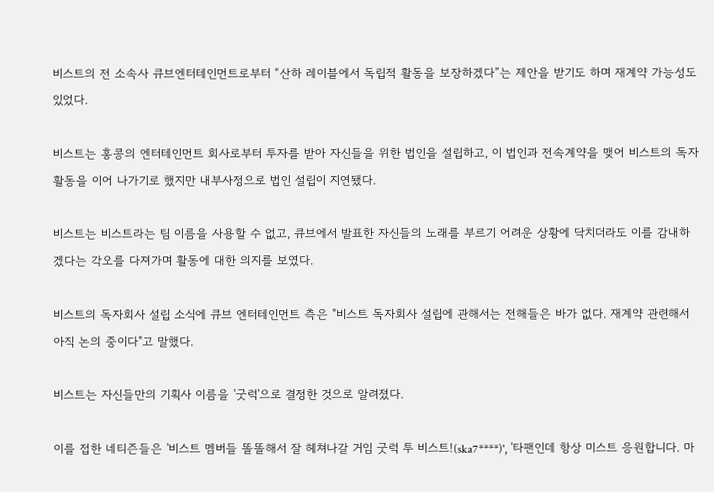비스트의 전 소속사 큐브엔터테인먼트로부터 “산하 레이블에서 독립적 활동을 보장하겠다”는 제안을 받기도 하며 재계약 가능성도 있었다.

비스트는 홍콩의 엔터테인먼트 회사로부터 투자를 받아 자신들을 위한 법인을 설립하고, 이 법인과 전속계약을 맺어 비스트의 독자활동을 이어 나가기로 했지만 내부사정으로 법인 설립이 지연됐다.

비스트는 비스트라는 팀 이름을 사용할 수 없고, 큐브에서 발표한 자신들의 노래를 부르기 어려운 상황에 닥치더라도 이를 감내하겠다는 각오를 다져가며 활동에 대한 의지를 보였다.

비스트의 독자회사 설립 소식에 큐브 엔터테인먼트 측은 "비스트 독자회사 설립에 관해서는 전해들은 바가 없다. 재계약 관련해서 아직 논의 중이다"고 말했다.

비스트는 자신들만의 기획사 이름을 '굿럭'으로 결정한 것으로 알려졌다.

이를 접한 네티즌들은 '비스트 멤버들 똘똘해서 잘 헤쳐나갈 거임 굿럭 투 비스트!(ska7****)', '타팬인데 항상 미스트 응원합니다. 마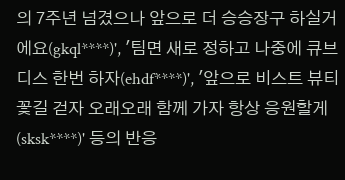의 7주년 넘겼으나 앞으로 더 승승장구 하실거에요(gkql****)', '팀면 새로 정하고 나중에 큐브 디스 한번 하자(ehdf****)', '앞으로 비스트 뷰티 꽃길 걷자 오래오래 함께 가자 항상 응원할게(sksk****)' 등의 반응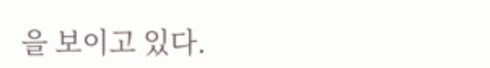을 보이고 있다.